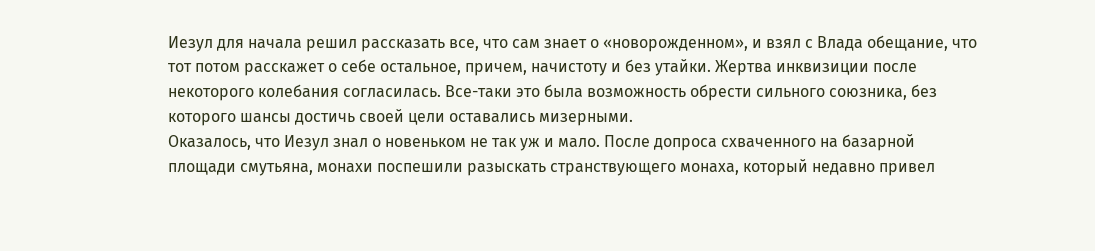Иезул для начала решил рассказать все, что сам знает о «новорожденном», и взял с Влада обещание, что тот потом расскажет о себе остальное, причем, начистоту и без утайки. Жертва инквизиции после некоторого колебания согласилась. Все-таки это была возможность обрести сильного союзника, без которого шансы достичь своей цели оставались мизерными.
Оказалось, что Иезул знал о новеньком не так уж и мало. После допроса схваченного на базарной площади смутьяна, монахи поспешили разыскать странствующего монаха, который недавно привел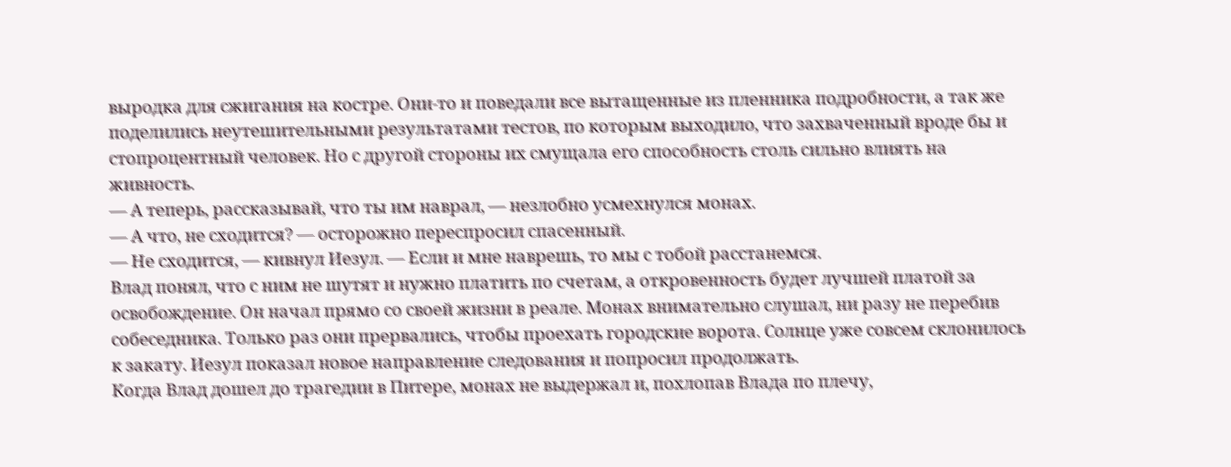выродка для сжигания на костре. Они-то и поведали все вытащенные из пленника подробности, а так же поделились неутешительными результатами тестов, по которым выходило, что захваченный вроде бы и стопроцентный человек. Но с другой стороны их смущала его способность столь сильно влиять на живность.
— А теперь, рассказывай, что ты им наврал, — незлобно усмехнулся монах.
— А что, не сходится? — осторожно переспросил спасенный.
— Не сходится, — кивнул Иезул. — Если и мне наврешь, то мы с тобой расстанемся.
Влад понял, что с ним не шутят и нужно платить по счетам, а откровенность будет лучшей платой за освобождение. Он начал прямо со своей жизни в реале. Монах внимательно слушал, ни разу не перебив собеседника. Только раз они прервались, чтобы проехать городские ворота. Солнце уже совсем склонилось к закату. Иезул показал новое направление следования и попросил продолжать.
Когда Влад дошел до трагедии в Питере, монах не выдержал и, похлопав Влада по плечу,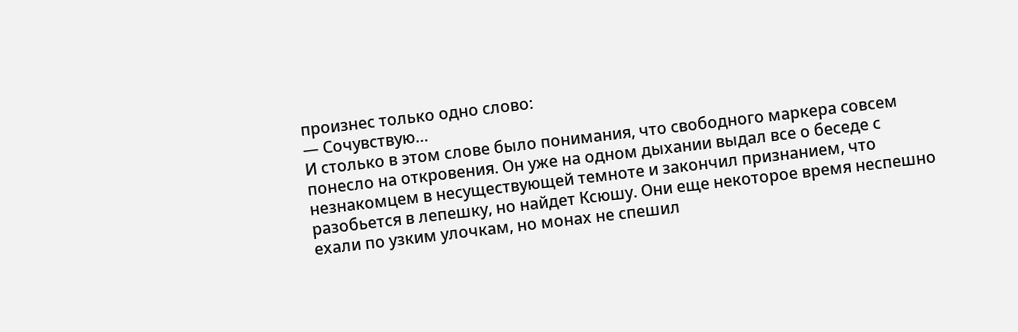произнес только одно слово:
— Сочувствую…
И столько в этом слове было понимания, что свободного маркера совсем понесло на откровения. Он уже на одном дыхании выдал все о беседе с незнакомцем в несуществующей темноте и закончил признанием, что разобьется в лепешку, но найдет Ксюшу. Они еще некоторое время неспешно ехали по узким улочкам, но монах не спешил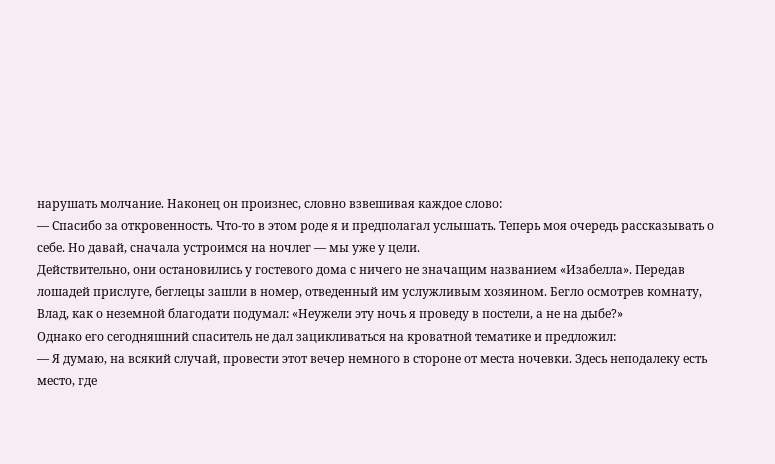нарушать молчание. Наконец он произнес, словно взвешивая каждое слово:
— Спасибо за откровенность. Что-то в этом роде я и предполагал услышать. Теперь моя очередь рассказывать о себе. Но давай, сначала устроимся на ночлег — мы уже у цели.
Действительно, они остановились у гостевого дома с ничего не значащим названием «Изабелла». Передав лошадей прислуге, беглецы зашли в номер, отведенный им услужливым хозяином. Бегло осмотрев комнату, Влад, как о неземной благодати подумал: «Неужели эту ночь я проведу в постели, а не на дыбе?»
Однако его сегодняшний спаситель не дал зацикливаться на кроватной тематике и предложил:
— Я думаю, на всякий случай, провести этот вечер немного в стороне от места ночевки. Здесь неподалеку есть место, где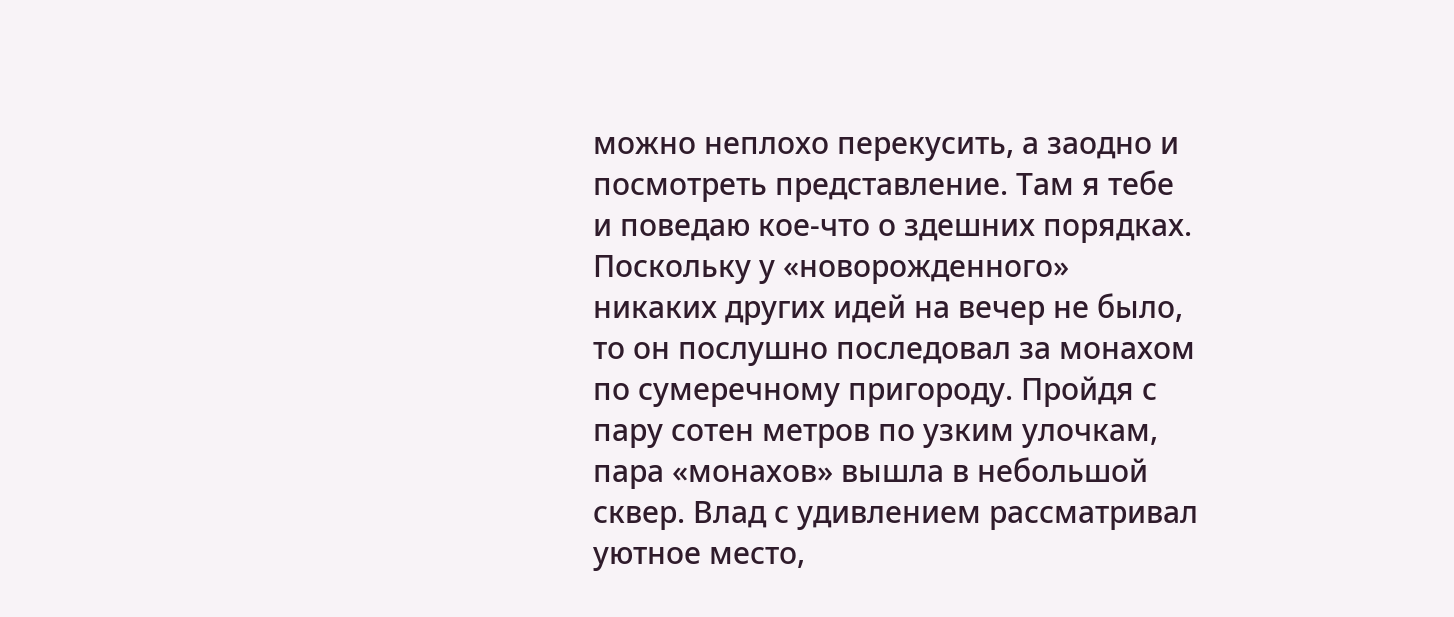можно неплохо перекусить, а заодно и посмотреть представление. Там я тебе и поведаю кое-что о здешних порядках.
Поскольку у «новорожденного» никаких других идей на вечер не было, то он послушно последовал за монахом по сумеречному пригороду. Пройдя с пару сотен метров по узким улочкам, пара «монахов» вышла в небольшой сквер. Влад с удивлением рассматривал уютное место,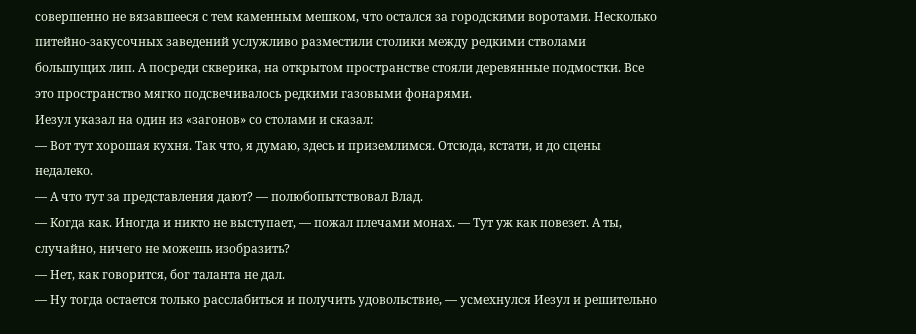совершенно не вязавшееся с тем каменным мешком, что остался за городскими воротами. Несколько питейно-закусочных заведений услужливо разместили столики между редкими стволами большущих лип. А посреди скверика, на открытом пространстве стояли деревянные подмостки. Все это пространство мягко подсвечивалось редкими газовыми фонарями.
Иезул указал на один из «загонов» со столами и сказал:
— Вот тут хорошая кухня. Так что, я думаю, здесь и приземлимся. Отсюда, кстати, и до сцены недалеко.
— А что тут за представления дают? — полюбопытствовал Влад.
— Когда как. Иногда и никто не выступает, — пожал плечами монах. — Тут уж как повезет. А ты, случайно, ничего не можешь изобразить?
— Нет, как говорится, бог таланта не дал.
— Ну тогда остается только расслабиться и получить удовольствие, — усмехнулся Иезул и решительно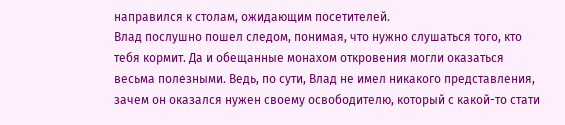направился к столам, ожидающим посетителей.
Влад послушно пошел следом, понимая, что нужно слушаться того, кто тебя кормит. Да и обещанные монахом откровения могли оказаться весьма полезными. Ведь, по сути, Влад не имел никакого представления, зачем он оказался нужен своему освободителю, который с какой-то стати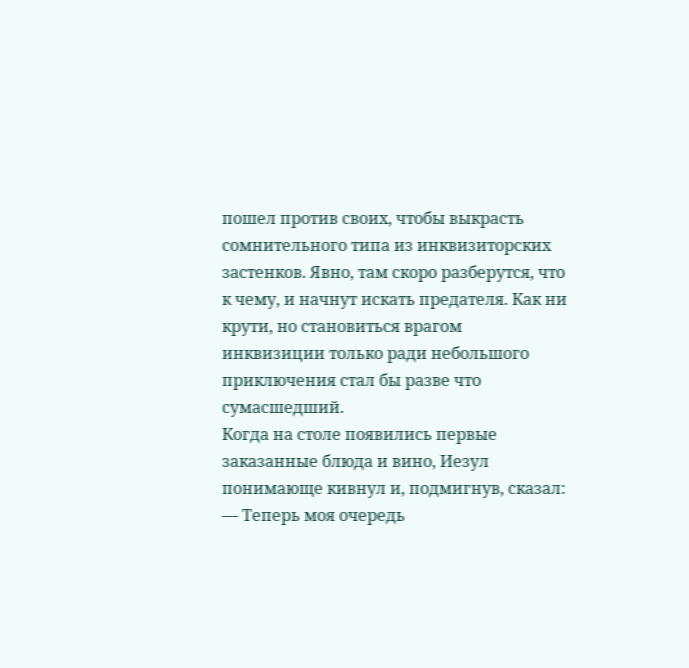пошел против своих, чтобы выкрасть сомнительного типа из инквизиторских застенков. Явно, там скоро разберутся, что к чему, и начнут искать предателя. Как ни крути, но становиться врагом инквизиции только ради небольшого приключения стал бы разве что сумасшедший.
Когда на столе появились первые заказанные блюда и вино, Иезул понимающе кивнул и, подмигнув, сказал:
— Теперь моя очередь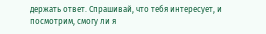держать ответ. Спрашивай, что тебя интересует, и посмотрим, смогу ли я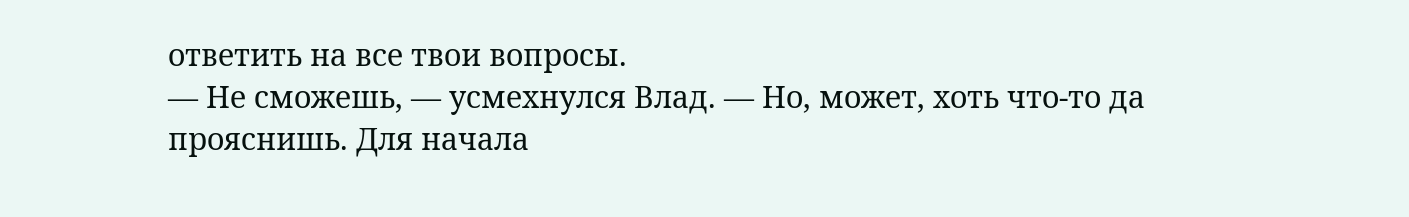ответить на все твои вопросы.
— Не сможешь, — усмехнулся Влад. — Но, может, хоть что-то да прояснишь. Для начала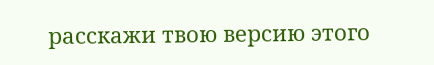расскажи твою версию этого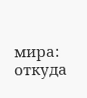мира: откуда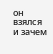он взялся и зачем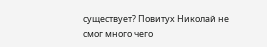существует? Повитух Николай не смог много чего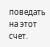поведать на этот счет.